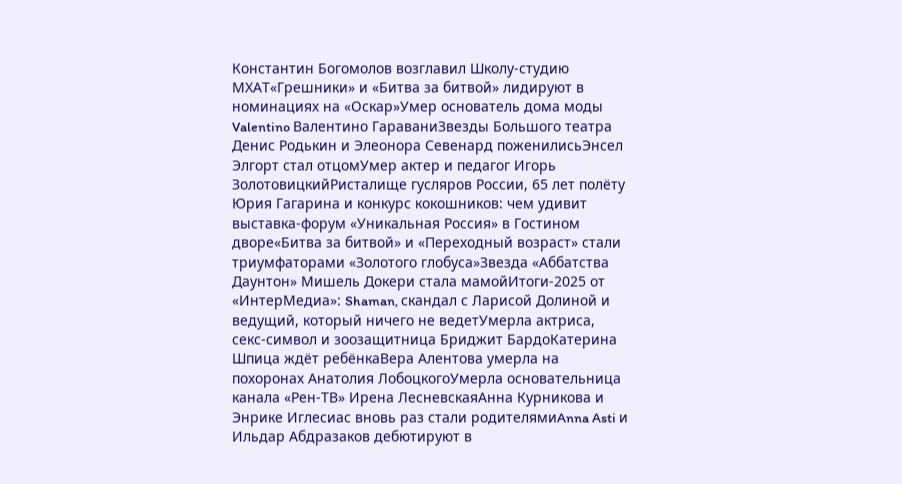Константин Богомолов возглавил Школу-студию МХАТ«Грешники» и «Битва за битвой» лидируют в номинациях на «Оскар»Умер основатель дома моды Valentino Валентино ГараваниЗвезды Большого театра Денис Родькин и Элеонора Севенард поженилисьЭнсел Элгорт стал отцомУмер актер и педагог Игорь ЗолотовицкийРисталище гусляров России, 65 лет полёту Юрия Гагарина и конкурс кокошников: чем удивит выставка-форум «Уникальная Россия» в Гостином дворе«Битва за битвой» и «Переходный возраст» стали триумфаторами «Золотого глобуса»Звезда «Аббатства Даунтон» Мишель Докери стала мамойИтоги-2025 от «ИнтерМедиа»: Shaman, скандал с Ларисой Долиной и ведущий, который ничего не ведетУмерла актриса, секс-символ и зоозащитница Бриджит БардоКатерина Шпица ждёт ребёнкаВера Алентова умерла на похоронах Анатолия ЛобоцкогоУмерла основательница канала «Рен-ТВ» Ирена ЛесневскаяАнна Курникова и Энрике Иглесиас вновь раз стали родителямиAnna Asti и Ильдар Абдразаков дебютируют в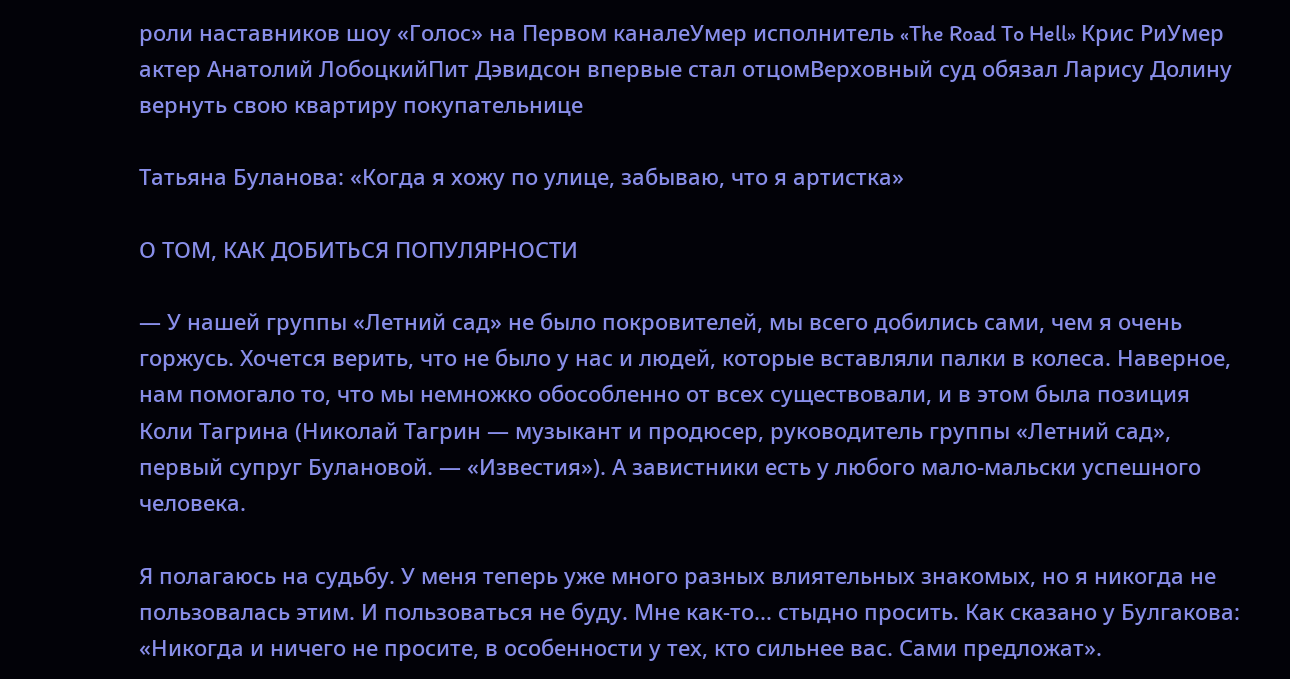роли наставников шоу «Голос» на Первом каналеУмер исполнитель «The Road To Hell» Крис РиУмер актер Анатолий ЛобоцкийПит Дэвидсон впервые стал отцомВерховный суд обязал Ларису Долину вернуть свою квартиру покупательнице

Татьяна Буланова: «Когда я хожу по улице, забываю, что я артистка»

О ТОМ, КАК ДОБИТЬСЯ ПОПУЛЯРНОСТИ

— У нашей группы «Летний сад» не было покровителей, мы всего добились сами, чем я очень горжусь. Хочется верить, что не было у нас и людей, которые вставляли палки в колеса. Наверное, нам помогало то, что мы немножко обособленно от всех существовали, и в этом была позиция Коли Тагрина (Николай Тагрин — музыкант и продюсер, руководитель группы «Летний сад», первый супруг Булановой. — «Известия»). А завистники есть у любого мало-мальски успешного человека.

Я полагаюсь на судьбу. У меня теперь уже много разных влиятельных знакомых, но я никогда не пользовалась этим. И пользоваться не буду. Мне как-то... стыдно просить. Как сказано у Булгакова: «Никогда и ничего не просите, в особенности у тех, кто сильнее вас. Сами предложат».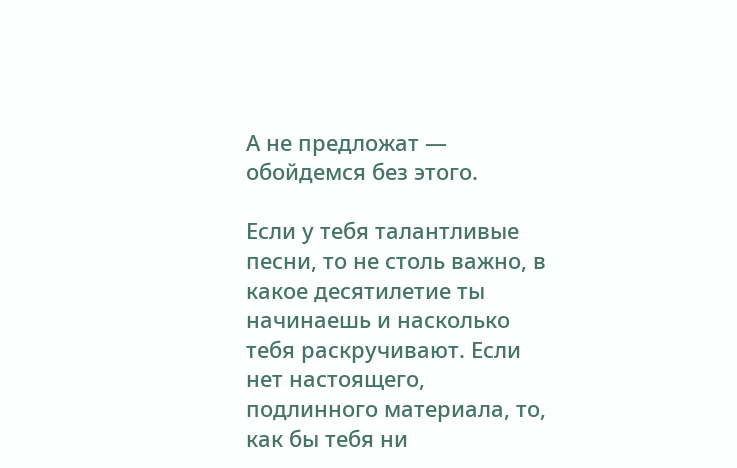А не предложат — обойдемся без этого.

Если у тебя талантливые песни, то не столь важно, в какое десятилетие ты начинаешь и насколько тебя раскручивают. Если нет настоящего, подлинного материала, то, как бы тебя ни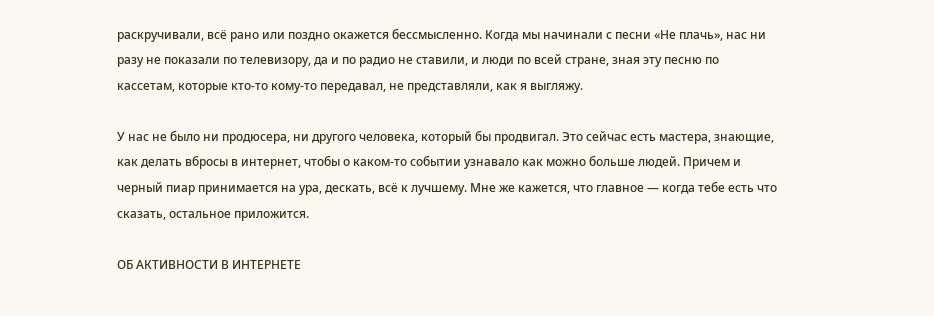раскручивали, всё рано или поздно окажется бессмысленно. Когда мы начинали с песни «Не плачь», нас ни разу не показали по телевизору, да и по радио не ставили, и люди по всей стране, зная эту песню по кассетам, которые кто-то кому-то передавал, не представляли, как я выгляжу.

У нас не было ни продюсера, ни другого человека, который бы продвигал. Это сейчас есть мастера, знающие, как делать вбросы в интернет, чтобы о каком-то событии узнавало как можно больше людей. Причем и черный пиар принимается на ура, дескать, всё к лучшему. Мне же кажется, что главное — когда тебе есть что сказать, остальное приложится.

ОБ АКТИВНОСТИ В ИНТЕРНЕТЕ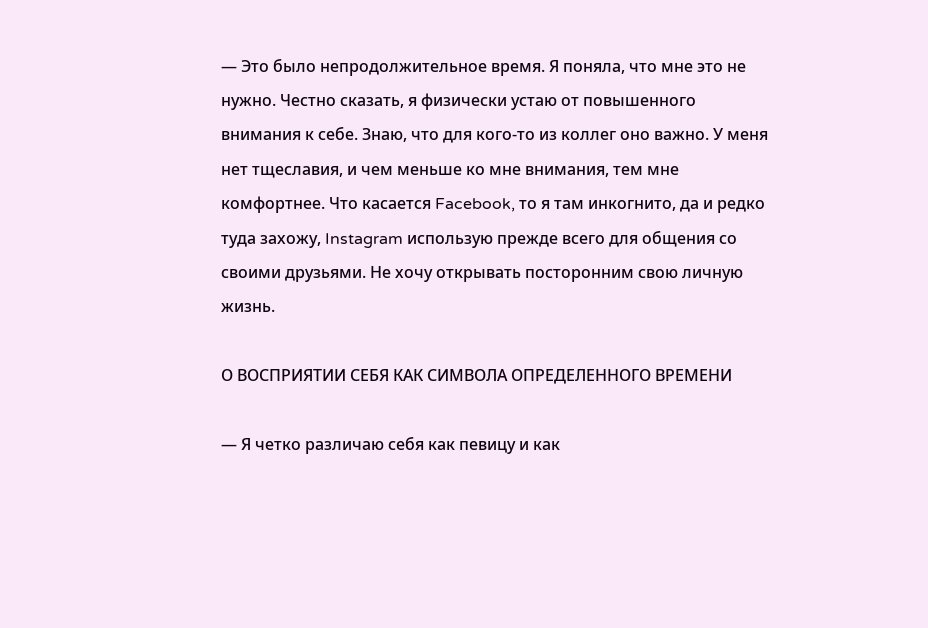— Это было непродолжительное время. Я поняла, что мне это не нужно. Честно сказать, я физически устаю от повышенного внимания к себе. Знаю, что для кого-то из коллег оно важно. У меня нет тщеславия, и чем меньше ко мне внимания, тем мне комфортнее. Что касается Facebook, то я там инкогнито, да и редко туда захожу, Instagram использую прежде всего для общения со своими друзьями. Не хочу открывать посторонним свою личную жизнь.

О ВОСПРИЯТИИ СЕБЯ КАК СИМВОЛА ОПРЕДЕЛЕННОГО ВРЕМЕНИ

— Я четко различаю себя как певицу и как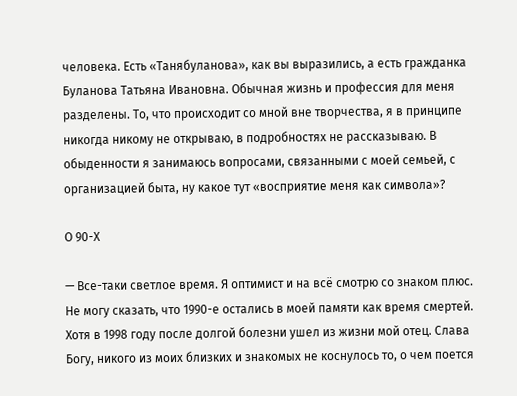человека. Есть «Танябуланова», как вы выразились, а есть гражданка Буланова Татьяна Ивановна. Обычная жизнь и профессия для меня разделены. То, что происходит со мной вне творчества, я в принципе никогда никому не открываю, в подробностях не рассказываю. В обыденности я занимаюсь вопросами, связанными с моей семьей, с организацией быта, ну какое тут «восприятие меня как символа»?

О 90-Х

— Все-таки светлое время. Я оптимист и на всё смотрю со знаком плюс. Не могу сказать, что 1990-е остались в моей памяти как время смертей. Хотя в 1998 году после долгой болезни ушел из жизни мой отец. Слава Богу, никого из моих близких и знакомых не коснулось то, о чем поется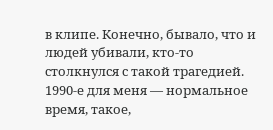в клипе. Конечно, бывало, что и людей убивали, кто-то столкнулся с такой трагедией. 1990-е для меня — нормальное время, такое,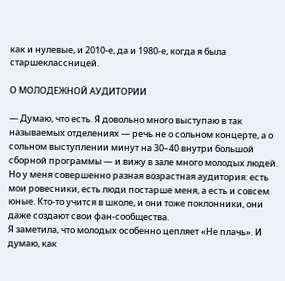как и нулевые, и 2010-е, да и 1980-е, когда я была старшеклассницей.

О МОЛОДЕЖНОЙ АУДИТОРИИ

— Думаю, что есть. Я довольно много выступаю в так называемых отделениях — речь не о сольном концерте, а о сольном выступлении минут на 30–40 внутри большой сборной программы — и вижу в зале много молодых людей. Но у меня совершенно разная возрастная аудитория: есть мои ровесники, есть люди постарше меня, а есть и совсем юные. Кто-то учится в школе, и они тоже поклонники, они даже создают свои фан-сообщества.
Я заметила, что молодых особенно цепляет «Не плачь». И думаю, как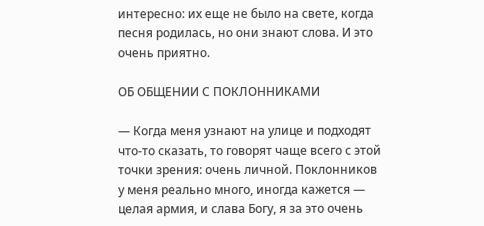интересно: их еще не было на свете, когда песня родилась, но они знают слова. И это очень приятно.

ОБ ОБЩЕНИИ С ПОКЛОННИКАМИ

— Когда меня узнают на улице и подходят что-то сказать, то говорят чаще всего с этой точки зрения: очень личной. Поклонников у меня реально много, иногда кажется — целая армия, и слава Богу, я за это очень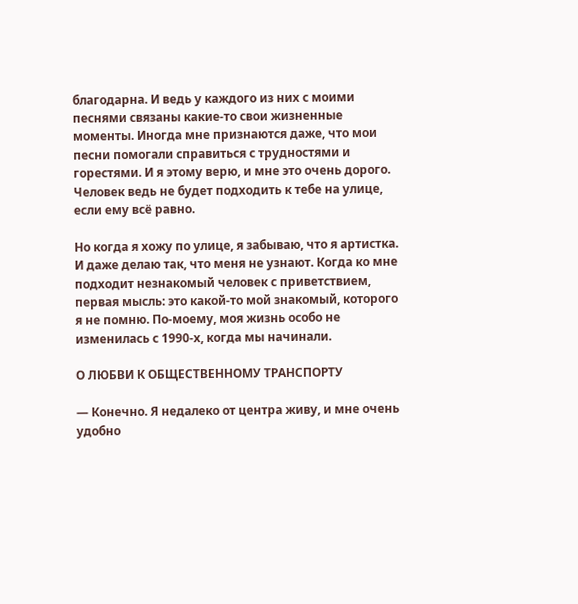благодарна. И ведь у каждого из них с моими песнями связаны какие-то свои жизненные моменты. Иногда мне признаются даже, что мои песни помогали справиться с трудностями и горестями. И я этому верю, и мне это очень дорого. Человек ведь не будет подходить к тебе на улице, если ему всё равно.

Но когда я хожу по улице, я забываю, что я артистка. И даже делаю так, что меня не узнают. Когда ко мне подходит незнакомый человек с приветствием, первая мысль: это какой-то мой знакомый, которого я не помню. По-моему, моя жизнь особо не изменилась с 1990-х, когда мы начинали.

О ЛЮБВИ К ОБЩЕСТВЕННОМУ ТРАНСПОРТУ

— Конечно. Я недалеко от центра живу, и мне очень удобно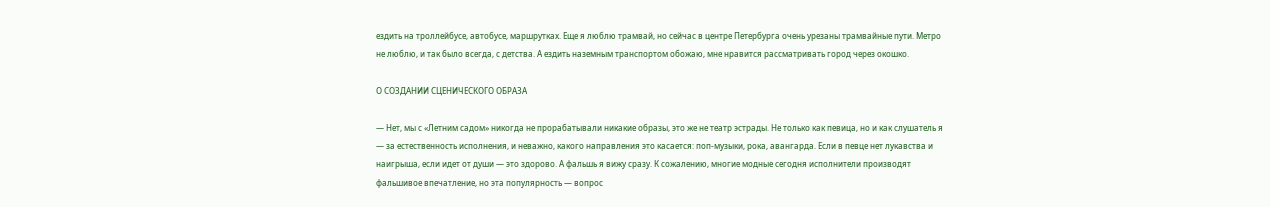ездить на троллейбусе, автобусе, маршрутках. Еще я люблю трамвай, но сейчас в центре Петербурга очень урезаны трамвайные пути. Метро не люблю, и так было всегда, с детства. А ездить наземным транспортом обожаю, мне нравится рассматривать город через окошко.

О СОЗДАНИИ СЦЕНИЧЕСКОГО ОБРАЗА

— Нет, мы с «Летним садом» никогда не прорабатывали никакие образы, это же не театр эстрады. Не только как певица, но и как слушатель я — за естественность исполнения, и неважно, какого направления это касается: поп-музыки, рока, авангарда. Если в певце нет лукавства и наигрыша, если идет от души — это здорово. А фальшь я вижу сразу. К сожалению, многие модные сегодня исполнители производят фальшивое впечатление, но эта популярность — вопрос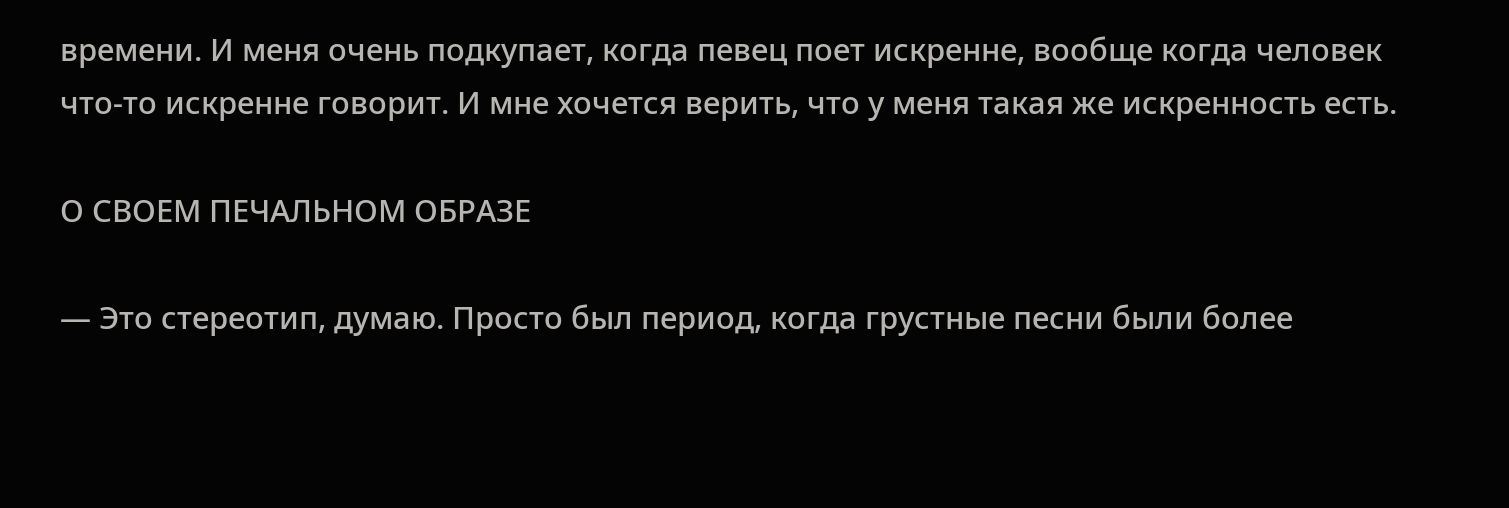времени. И меня очень подкупает, когда певец поет искренне, вообще когда человек что-то искренне говорит. И мне хочется верить, что у меня такая же искренность есть.

О СВОЕМ ПЕЧАЛЬНОМ ОБРАЗЕ

— Это стереотип, думаю. Просто был период, когда грустные песни были более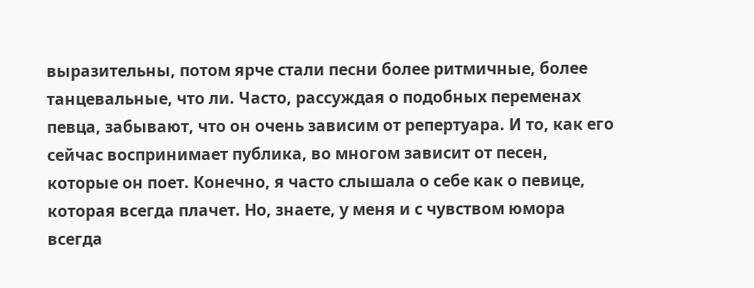выразительны, потом ярче стали песни более ритмичные, более танцевальные, что ли. Часто, рассуждая о подобных переменах певца, забывают, что он очень зависим от репертуара. И то, как его сейчас воспринимает публика, во многом зависит от песен, которые он поет. Конечно, я часто слышала о себе как о певице, которая всегда плачет. Но, знаете, у меня и с чувством юмора всегда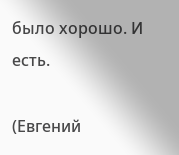было хорошо. И есть.

(Евгений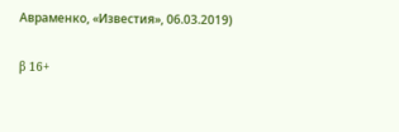Авраменко, «Известия», 06.03.2019)

β 16+